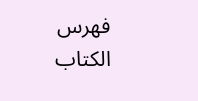فهرس الكتاب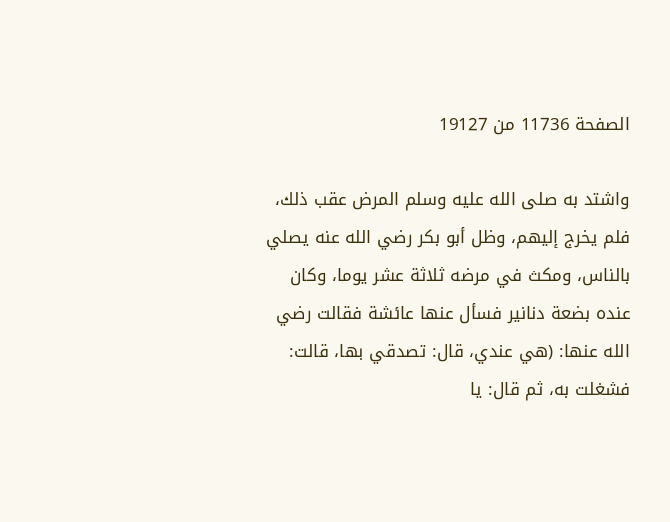الصفحة 11736 من 19127

واشتد به صلى الله عليه وسلم المرض عقب ذلك، فلم يخرج إليهم، وظل أبو بكر رضي الله عنه يصلي بالناس، ومكث في مرضه ثلاثة عشر يوما، وكان عنده بضعة دنانير فسأل عنها عائشة فقالت رضي الله عنها: (هي عندي، قال: تصدقي بها، قالت: فشغلت به، ثم قال: يا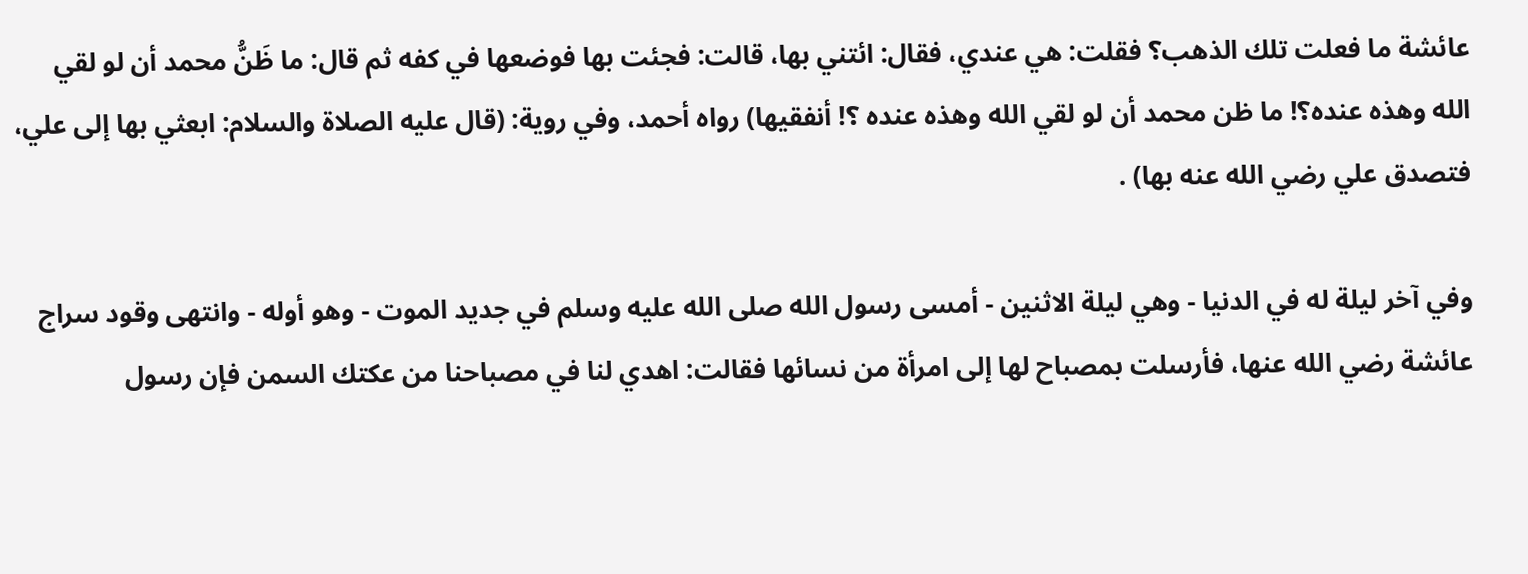عائشة ما فعلت تلك الذهب؟ فقلت: هي عندي، فقال: ائتني بها، قالت: فجئت بها فوضعها في كفه ثم قال: ما ظَنُّ محمد أن لو لقي الله وهذه عنده؟! ما ظن محمد أن لو لقي الله وهذه عنده ؟! أنفقيها) رواه أحمد، وفي روية: (قال عليه الصلاة والسلام: ابعثي بها إلى علي، فتصدق علي رضي الله عنه بها) .

وفي آخر ليلة له في الدنيا - وهي ليلة الاثنين - أمسى رسول الله صلى الله عليه وسلم في جديد الموت - وهو أوله - وانتهى وقود سراج عائشة رضي الله عنها، فأرسلت بمصباح لها إلى امرأة من نسائها فقالت: اهدي لنا في مصباحنا من عكتك السمن فإن رسول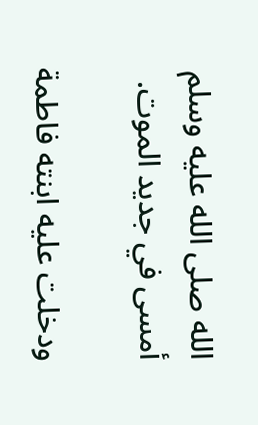الله صلى الله عليه وسلم أمسى في جديد الموت.

ودخلت عليه ابنته فاطمة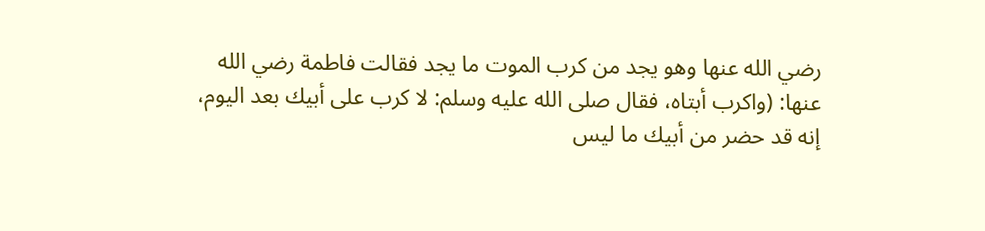رضي الله عنها وهو يجد من كرب الموت ما يجد فقالت فاطمة رضي الله عنها: (واكرب أبتاه، فقال صلى الله عليه وسلم: لا كرب على أبيك بعد اليوم، إنه قد حضر من أبيك ما ليس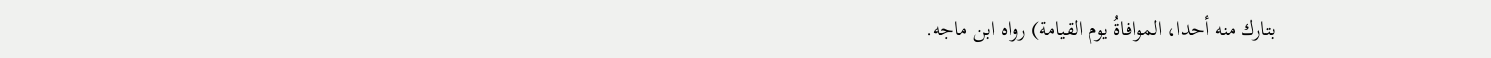بتارك منه أحدا، الموافاةُ يوم القيامة) رواه ابن ماجه.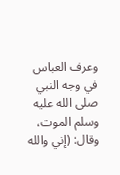وعرف العباس في وجه النبي صلى الله عليه وسلم الموت، وقال: (إني والله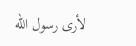لأرى رسول الله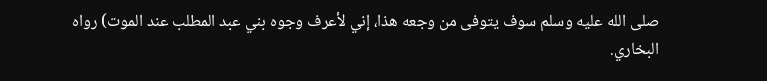صلى الله عليه وسلم سوف يتوفى من وجعه هذا، إني لأعرف وجوه بني عبد المطلب عند الموت) رواه البخاري.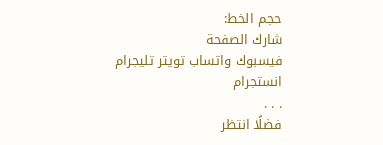حجم الخط:
شارك الصفحة
فيسبوك واتساب تويتر تليجرام انستجرام
. . .
فضلًا انتظر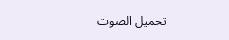تحميل الصوت